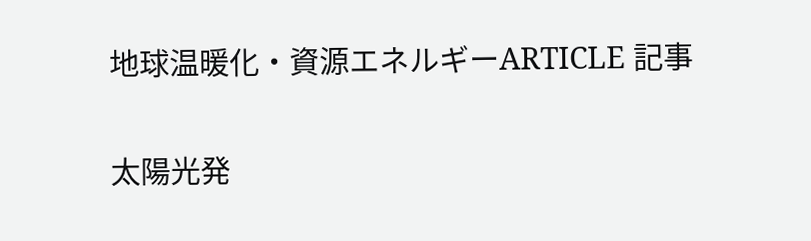地球温暖化・資源エネルギーARTICLE 記事

太陽光発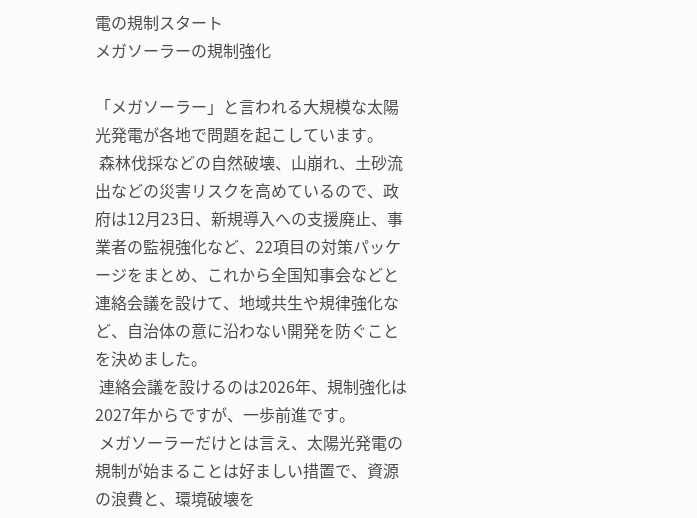電の規制スタート
メガソーラーの規制強化

「メガソーラー」と言われる大規模な太陽光発電が各地で問題を起こしています。
 森林伐採などの自然破壊、山崩れ、土砂流出などの災害リスクを高めているので、政府は12月23日、新規導入への支援廃止、事業者の監視強化など、22項目の対策パッケージをまとめ、これから全国知事会などと連絡会議を設けて、地域共生や規律強化など、自治体の意に沿わない開発を防ぐことを決めました。
 連絡会議を設けるのは2026年、規制強化は2027年からですが、一歩前進です。
 メガソーラーだけとは言え、太陽光発電の規制が始まることは好ましい措置で、資源の浪費と、環境破壊を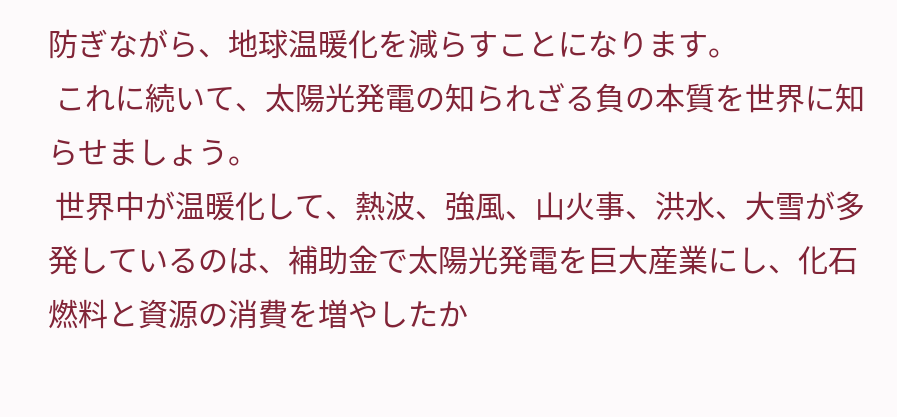防ぎながら、地球温暖化を減らすことになります。
 これに続いて、太陽光発電の知られざる負の本質を世界に知らせましょう。
 世界中が温暖化して、熱波、強風、山火事、洪水、大雪が多発しているのは、補助金で太陽光発電を巨大産業にし、化石燃料と資源の消費を増やしたか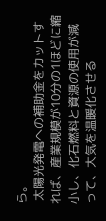ら。
 太陽光発電への補助金をカットすれば、産業規模が10分の1ほどに縮小し、化石燃料と資源の使用が減って、大気を温暖化させる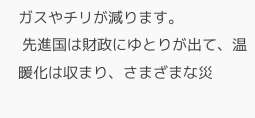ガスやチリが減ります。
 先進国は財政にゆとりが出て、温暖化は収まり、さまざまな災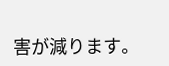害が減ります。